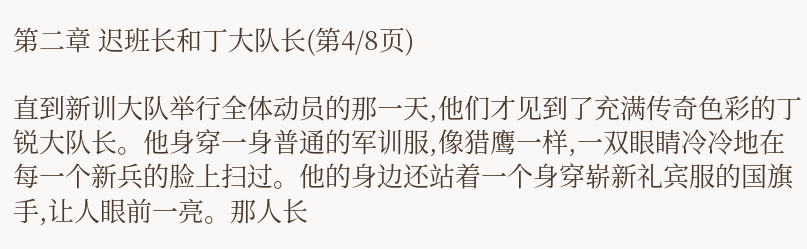第二章 迟班长和丁大队长(第4/8页)

直到新训大队举行全体动员的那一天,他们才见到了充满传奇色彩的丁锐大队长。他身穿一身普通的军训服,像猎鹰一样,一双眼睛冷冷地在每一个新兵的脸上扫过。他的身边还站着一个身穿崭新礼宾服的国旗手,让人眼前一亮。那人长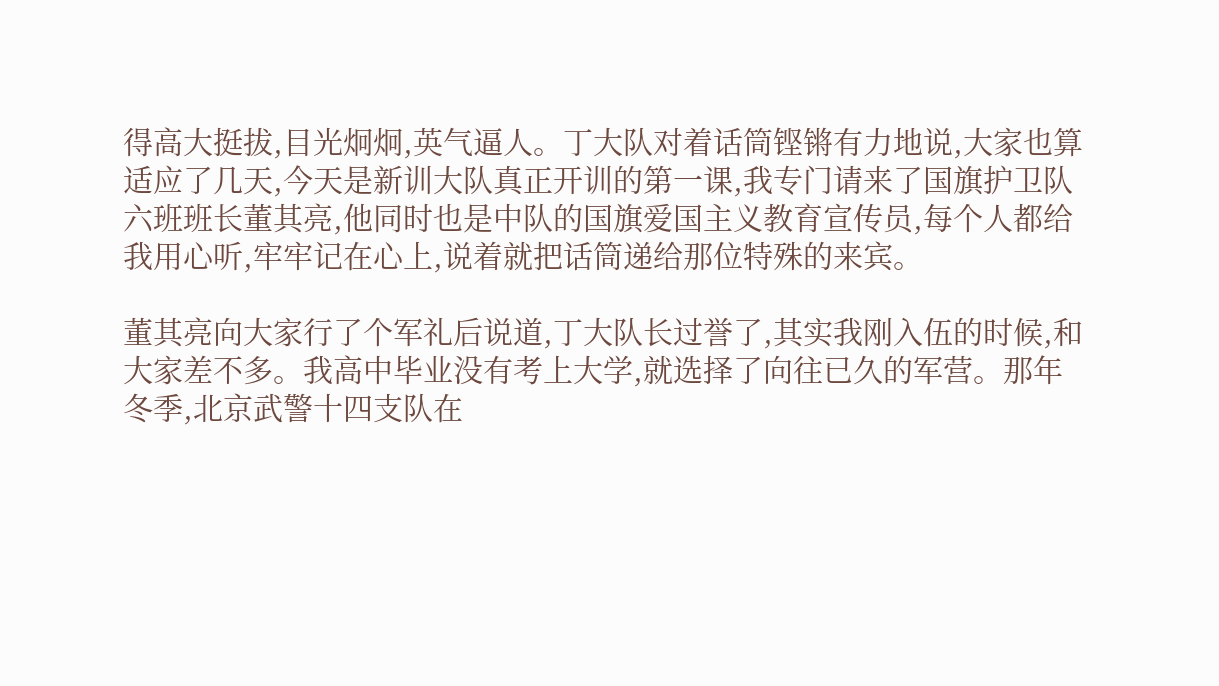得高大挺拔,目光炯炯,英气逼人。丁大队对着话筒铿锵有力地说,大家也算适应了几天,今天是新训大队真正开训的第一课,我专门请来了国旗护卫队六班班长董其亮,他同时也是中队的国旗爱国主义教育宣传员,每个人都给我用心听,牢牢记在心上,说着就把话筒递给那位特殊的来宾。

董其亮向大家行了个军礼后说道,丁大队长过誉了,其实我刚入伍的时候,和大家差不多。我高中毕业没有考上大学,就选择了向往已久的军营。那年冬季,北京武警十四支队在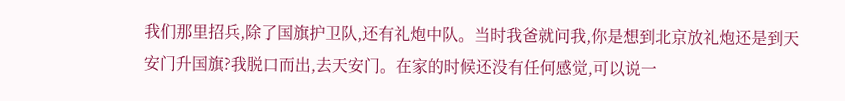我们那里招兵,除了国旗护卫队,还有礼炮中队。当时我爸就问我,你是想到北京放礼炮还是到天安门升国旗?我脱口而出,去天安门。在家的时候还没有任何感觉,可以说一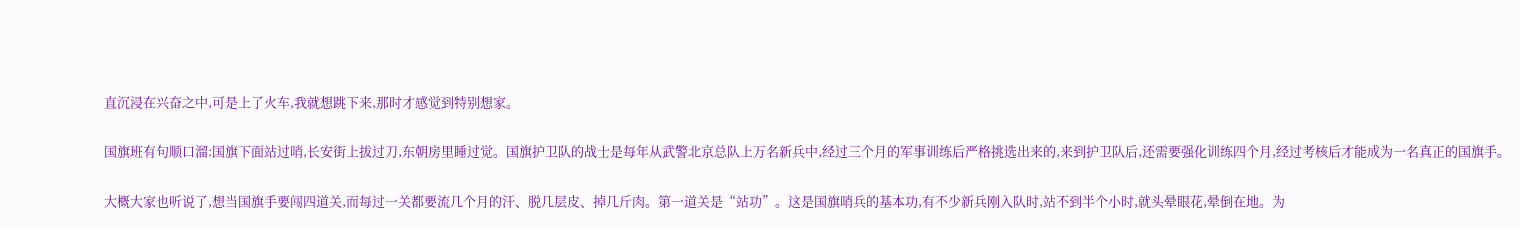直沉浸在兴奋之中,可是上了火车,我就想跳下来,那时才感觉到特别想家。

国旗班有句顺口溜:国旗下面站过哨,长安街上拔过刀,东朝房里睡过觉。国旗护卫队的战士是每年从武警北京总队上万名新兵中,经过三个月的军事训练后严格挑选出来的,来到护卫队后,还需要强化训练四个月,经过考核后才能成为一名真正的国旗手。

大概大家也听说了,想当国旗手要闯四道关,而每过一关都要流几个月的汗、脱几层皮、掉几斤肉。第一道关是“站功”。这是国旗哨兵的基本功,有不少新兵刚入队时,站不到半个小时,就头晕眼花,晕倒在地。为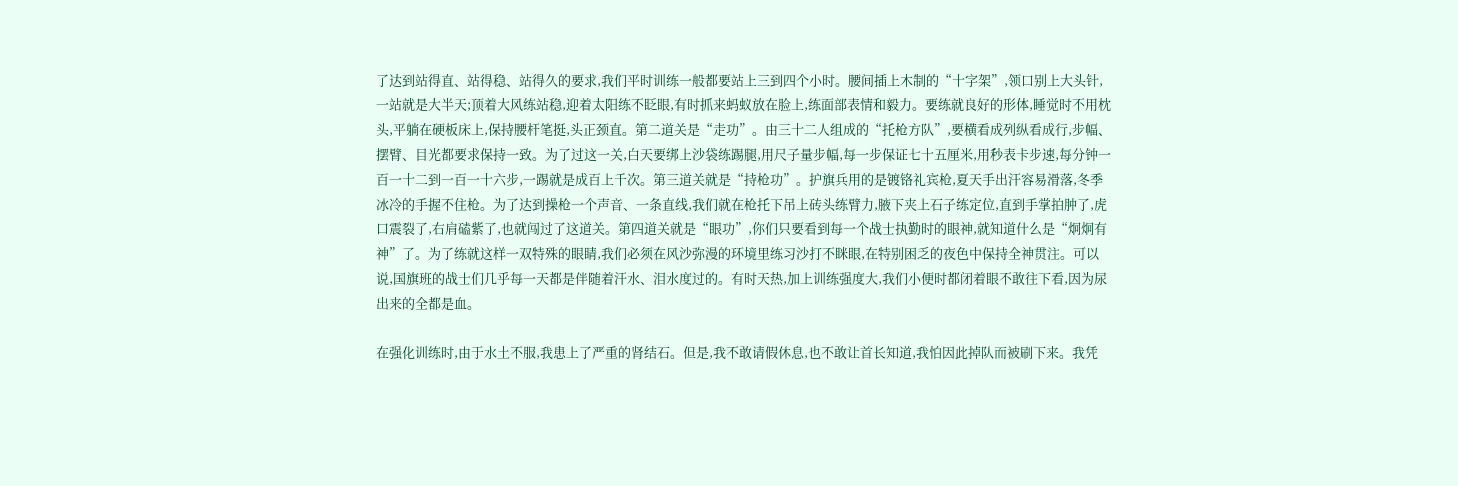了达到站得直、站得稳、站得久的要求,我们平时训练一般都要站上三到四个小时。腰间插上木制的“十字架”,领口别上大头针,一站就是大半天;顶着大风练站稳,迎着太阳练不眨眼,有时抓来蚂蚁放在脸上,练面部表情和毅力。要练就良好的形体,睡觉时不用枕头,平躺在硬板床上,保持腰杆笔挺,头正颈直。第二道关是“走功”。由三十二人组成的“托枪方队”,要横看成列纵看成行,步幅、摆臂、目光都要求保持一致。为了过这一关,白天要绑上沙袋练踢腿,用尺子量步幅,每一步保证七十五厘米,用秒表卡步速,每分钟一百一十二到一百一十六步,一踢就是成百上千次。第三道关就是“持枪功”。护旗兵用的是镀铬礼宾枪,夏天手出汗容易滑落,冬季冰冷的手握不住枪。为了达到操枪一个声音、一条直线,我们就在枪托下吊上砖头练臂力,腋下夹上石子练定位,直到手掌拍肿了,虎口震裂了,右肩磕紫了,也就闯过了这道关。第四道关就是“眼功”,你们只要看到每一个战士执勤时的眼神,就知道什么是“炯炯有神”了。为了练就这样一双特殊的眼睛,我们必须在风沙弥漫的环境里练习沙打不眯眼,在特别困乏的夜色中保持全神贯注。可以说,国旗班的战士们几乎每一天都是伴随着汗水、泪水度过的。有时天热,加上训练强度大,我们小便时都闭着眼不敢往下看,因为尿出来的全都是血。

在强化训练时,由于水土不服,我患上了严重的肾结石。但是,我不敢请假休息,也不敢让首长知道,我怕因此掉队而被刷下来。我凭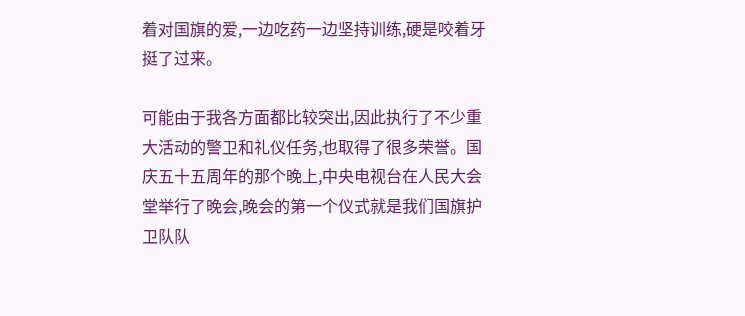着对国旗的爱,一边吃药一边坚持训练,硬是咬着牙挺了过来。

可能由于我各方面都比较突出,因此执行了不少重大活动的警卫和礼仪任务,也取得了很多荣誉。国庆五十五周年的那个晚上,中央电视台在人民大会堂举行了晚会,晚会的第一个仪式就是我们国旗护卫队队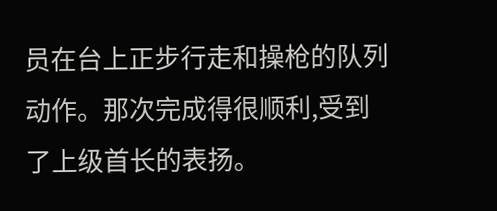员在台上正步行走和操枪的队列动作。那次完成得很顺利,受到了上级首长的表扬。